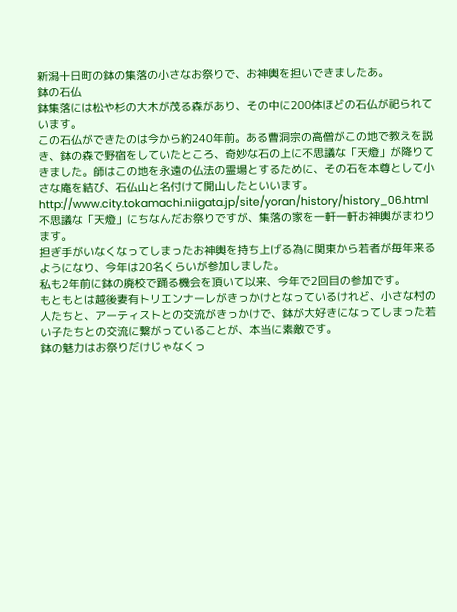新潟十日町の鉢の集落の小さなお祭りで、お神輿を担いできましたあ。
鉢の石仏
鉢集落には松や杉の大木が茂る森があり、その中に200体ほどの石仏が祀られています。
この石仏ができたのは今から約240年前。ある曹洞宗の高僧がこの地で教えを説き、鉢の森で野宿をしていたところ、奇妙な石の上に不思議な「天燈」が降りてきました。師はこの地を永遠の仏法の霊場とするために、その石を本尊として小さな庵を結び、石仏山と名付けて開山したといいます。http://www.city.tokamachi.niigata.jp/site/yoran/history/history_06.html
不思議な「天燈」にちなんだお祭りですが、集落の家を一軒一軒お神輿がまわります。
担ぎ手がいなくなってしまったお神輿を持ち上げる為に関東から若者が毎年来るようになり、今年は20名くらいが参加しました。
私も2年前に鉢の廃校で踊る機会を頂いて以来、今年で2回目の参加です。
もともとは越後妻有トリエンナーレがきっかけとなっているけれど、小さな村の人たちと、アーティストとの交流がきっかけで、鉢が大好きになってしまった若い子たちとの交流に繋がっていることが、本当に素敵です。
鉢の魅力はお祭りだけじゃなくっ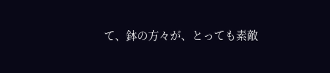て、鉢の方々が、とっても素敵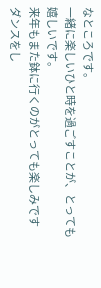なところです。
一緒に楽しいひと時を過ごすことが、とっても嬉しいです。
来年もまた鉢に行くのがとっても楽しみです
ダンスをし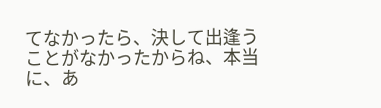てなかったら、決して出逢うことがなかったからね、本当に、あ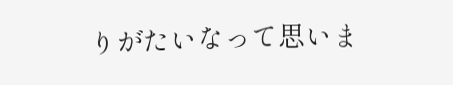りがたいなって思いま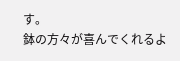す。
鉢の方々が喜んでくれるよ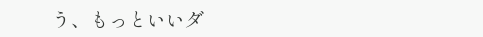う、もっといいダ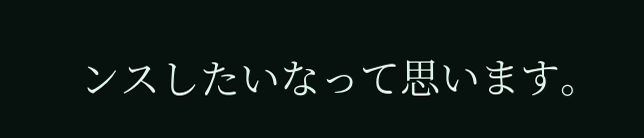ンスしたいなって思います。